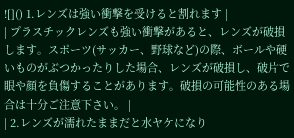![]() 1.レンズは強い衝撃を受けると割れます |
| プラスチックレンズも強い衝撃があると、レンズが破損します。スポーツ(サッカー、野球など)の際、ボールや硬いものがぶつかったりした場合、レンズが破損し、破片で眼や顔を負傷することがあります。破損の可能性のある場合は十分ご注意下さい。 |
| 2.レンズが濡れたままだと水ヤケになり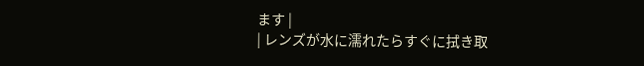ます |
| レンズが水に濡れたらすぐに拭き取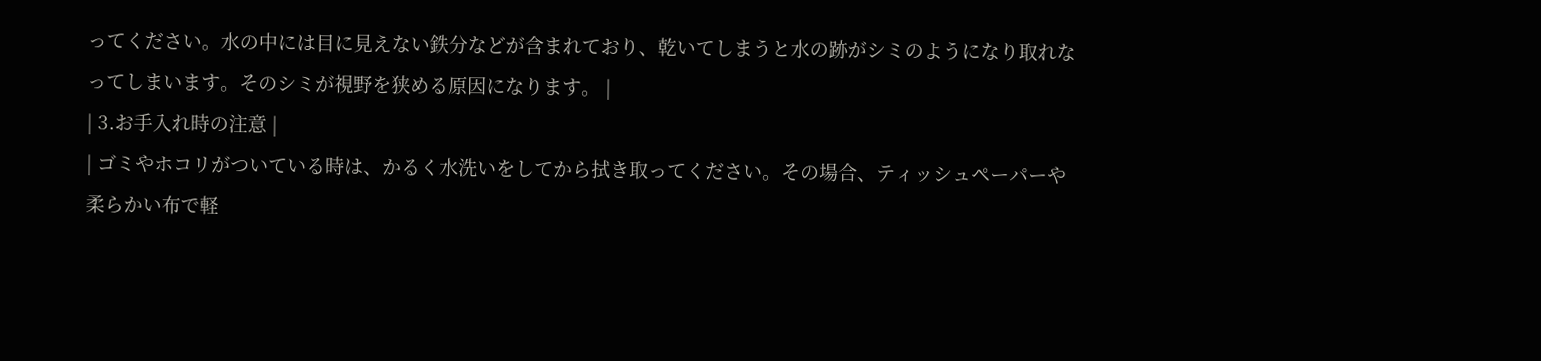ってください。水の中には目に見えない鉄分などが含まれており、乾いてしまうと水の跡がシミのようになり取れなってしまいます。そのシミが視野を狭める原因になります。 |
| 3.お手入れ時の注意 |
| ゴミやホコリがついている時は、かるく水洗いをしてから拭き取ってください。その場合、ティッシュペーパーや柔らかい布で軽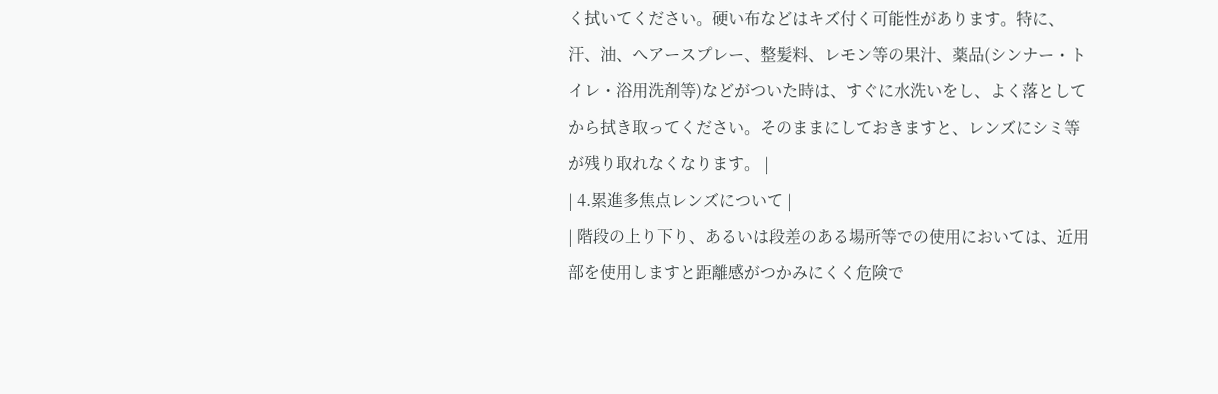く拭いてください。硬い布などはキズ付く可能性があります。特に、汗、油、へアースプレー、整髪料、レモン等の果汁、薬品(シンナー・トイレ・浴用洗剤等)などがついた時は、すぐに水洗いをし、よく落としてから拭き取ってください。そのままにしておきますと、レンズにシミ等が残り取れなくなります。 |
| 4.累進多焦点レンズについて |
| 階段の上り下り、あるいは段差のある場所等での使用においては、近用部を使用しますと距離感がつかみにくく危険で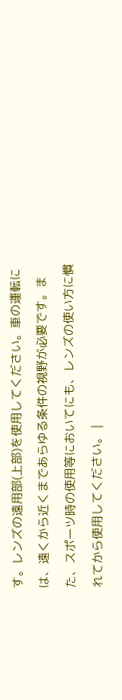す。レンズの遠用部(上部)を使用してください。車の運転には、遠くから近くまであらゆる条件の視野が必要です。また、スポーツ時の使用等においてにも、レンズの使い方に慣れてから使用してください。 |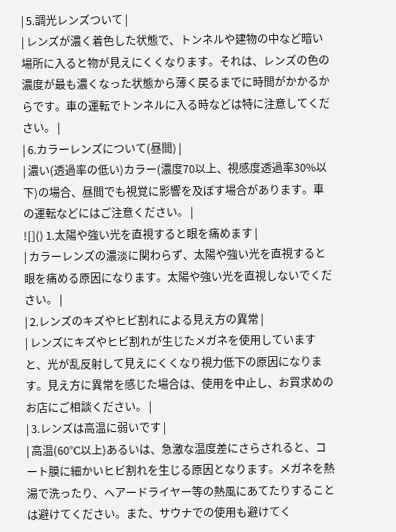| 5.調光レンズついて |
| レンズが濃く着色した状態で、トンネルや建物の中など暗い場所に入ると物が見えにくくなります。それは、レンズの色の濃度が最も濃くなった状態から薄く戻るまでに時間がかかるからです。車の運転でトンネルに入る時などは特に注意してください。 |
| 6.カラーレンズについて(昼間) |
| 濃い(透過率の低い)カラー(濃度70以上、視感度透過率30%以下)の場合、昼間でも視覚に影響を及ぼす場合があります。車の運転などにはご注意ください。 |
![]() 1.太陽や強い光を直視すると眼を痛めます |
| カラーレンズの濃淡に関わらず、太陽や強い光を直視すると眼を痛める原因になります。太陽や強い光を直視しないでください。 |
| 2.レンズのキズやヒビ割れによる見え方の異常 |
| レンズにキズやヒビ割れが生じたメガネを使用していますと、光が乱反射して見えにくくなり視力低下の原因になります。見え方に異常を感じた場合は、使用を中止し、お買求めのお店にご相談ください。 |
| 3.レンズは高温に弱いです |
| 高温(60°C以上)あるいは、急激な温度差にさらされると、コート膜に細かいヒビ割れを生じる原因となります。メガネを熱湯で洗ったり、ヘアードライヤー等の熱風にあてたりすることは避けてください。また、サウナでの使用も避けてく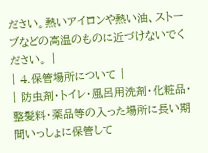ださい。熱いアイロンや熱い油、ストーブなどの高温のものに近づけないでください。 |
| 4.保管場所について |
| 防虫剤・トイレ・風呂用洗剤・化粧品・整髪料・薬品等の入った場所に長い期間いっしょに保管して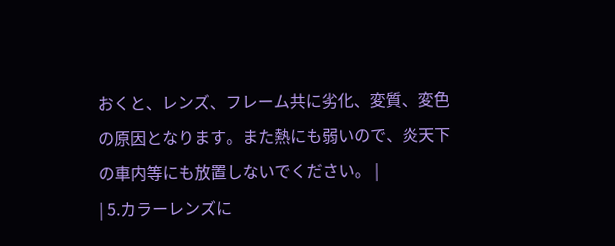おくと、レンズ、フレーム共に劣化、変質、変色の原因となります。また熱にも弱いので、炎天下の車内等にも放置しないでください。 |
| 5.カラーレンズに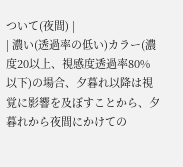ついて(夜間) |
| 濃い(透過率の低い)カラー(濃度20以上、視感度透過率80%以下)の場合、夕暮れ以降は視覚に影響を及ぼすことから、夕暮れから夜間にかけての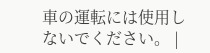車の運転には使用しないでください。 |